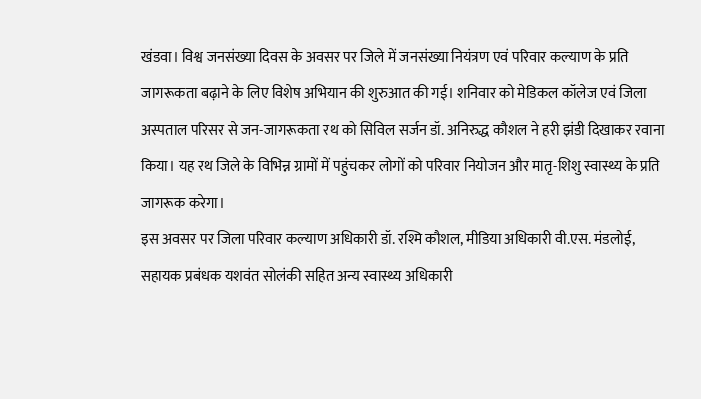खंडवा। विश्व जनसंख्या दिवस के अवसर पर जिले में जनसंख्या नियंत्रण एवं परिवार कल्याण के प्रति जागरूकता बढ़ाने के लिए विशेष अभियान की शुरुआत की गई। शनिवार को मेडिकल कॉलेज एवं जिला अस्पताल परिसर से जन-जागरूकता रथ को सिविल सर्जन डॉ. अनिरुद्ध कौशल ने हरी झंडी दिखाकर रवाना किया। यह रथ जिले के विभिन्न ग्रामों में पहुंचकर लोगों को परिवार नियोजन और मातृ-शिशु स्वास्थ्य के प्रति जागरूक करेगा।
इस अवसर पर जिला परिवार कल्याण अधिकारी डॉ. रश्मि कौशल, मीडिया अधिकारी वी.एस. मंडलोई, सहायक प्रबंधक यशवंत सोलंकी सहित अन्य स्वास्थ्य अधिकारी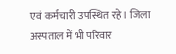एवं कर्मचारी उपस्थित रहे। जिला अस्पताल में भी परिवार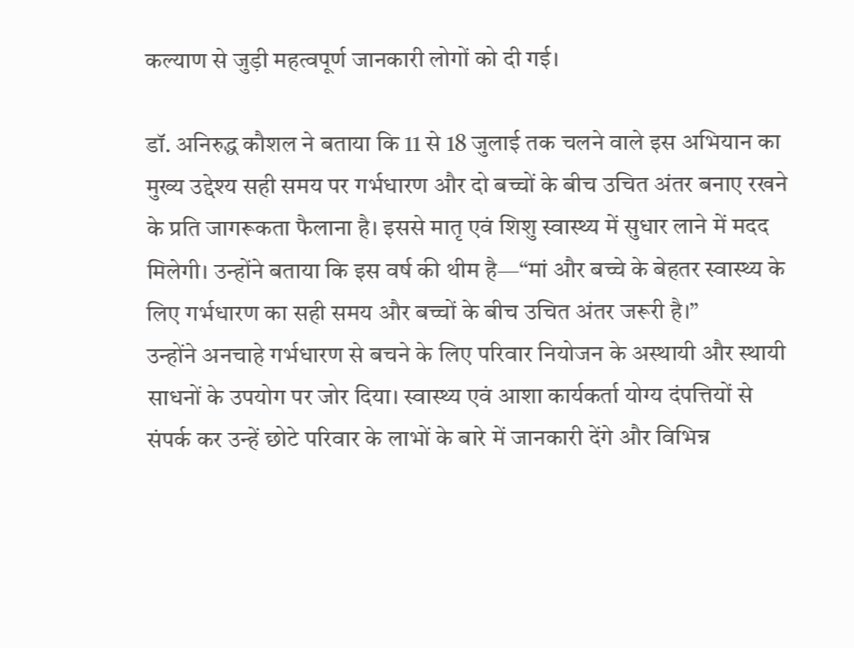कल्याण से जुड़ी महत्वपूर्ण जानकारी लोगों को दी गई।

डॉ. अनिरुद्ध कौशल ने बताया कि 11 से 18 जुलाई तक चलने वाले इस अभियान का मुख्य उद्देश्य सही समय पर गर्भधारण और दो बच्चों के बीच उचित अंतर बनाए रखने के प्रति जागरूकता फैलाना है। इससे मातृ एवं शिशु स्वास्थ्य में सुधार लाने में मदद मिलेगी। उन्होंने बताया कि इस वर्ष की थीम है—“मां और बच्चे के बेहतर स्वास्थ्य के लिए गर्भधारण का सही समय और बच्चों के बीच उचित अंतर जरूरी है।”
उन्होंने अनचाहे गर्भधारण से बचने के लिए परिवार नियोजन के अस्थायी और स्थायी साधनों के उपयोग पर जोर दिया। स्वास्थ्य एवं आशा कार्यकर्ता योग्य दंपत्तियों से संपर्क कर उन्हें छोटे परिवार के लाभों के बारे में जानकारी देंगे और विभिन्न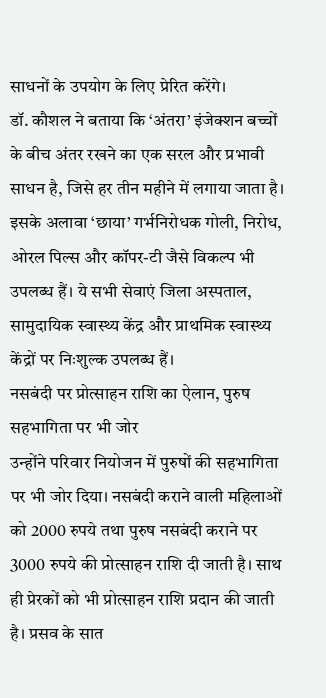साधनों के उपयोग के लिए प्रेरित करेंगे।
डॉ. कौशल ने बताया कि ‘अंतरा’ इंजेक्शन बच्चों के बीच अंतर रखने का एक सरल और प्रभावी साधन है, जिसे हर तीन महीने में लगाया जाता है। इसके अलावा ‘छाया’ गर्भनिरोधक गोली, निरोध, ओरल पिल्स और कॉपर-टी जैसे विकल्प भी उपलब्ध हैं। ये सभी सेवाएं जिला अस्पताल, सामुदायिक स्वास्थ्य केंद्र और प्राथमिक स्वास्थ्य केंद्रों पर निःशुल्क उपलब्ध हैं।
नसबंदी पर प्रोत्साहन राशि का ऐलान, पुरुष सहभागिता पर भी जोर
उन्होंने परिवार नियोजन में पुरुषों की सहभागिता पर भी जोर दिया। नसबंदी कराने वाली महिलाओं को 2000 रुपये तथा पुरुष नसबंदी कराने पर 3000 रुपये की प्रोत्साहन राशि दी जाती है। साथ ही प्रेरकों को भी प्रोत्साहन राशि प्रदान की जाती है। प्रसव के सात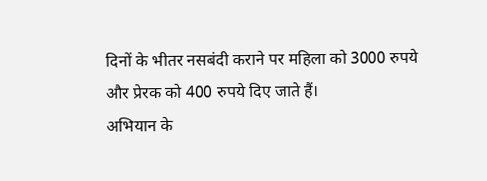दिनों के भीतर नसबंदी कराने पर महिला को 3000 रुपये और प्रेरक को 400 रुपये दिए जाते हैं।
अभियान के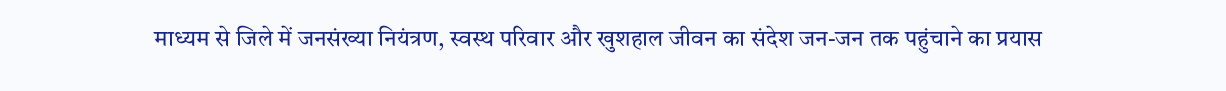माध्यम से जिले में जनसंख्या नियंत्रण, स्वस्थ परिवार और खुशहाल जीवन का संदेश जन-जन तक पहुंचाने का प्रयास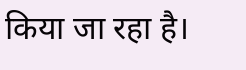किया जा रहा है।